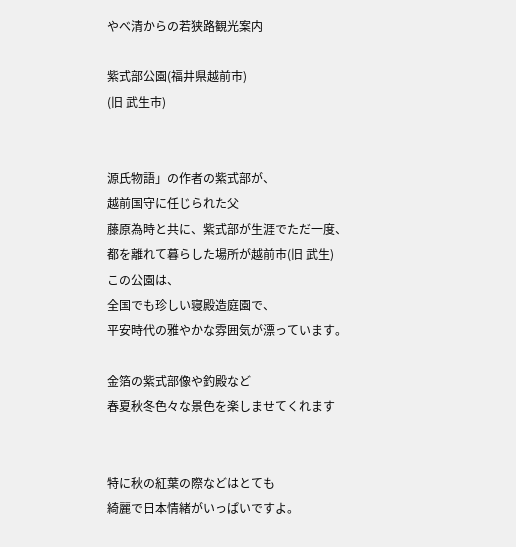やべ清からの若狭路観光案内

紫式部公園(福井県越前市)
(旧 武生市)


源氏物語」の作者の紫式部が、
越前国守に任じられた父
藤原為時と共に、紫式部が生涯でただ一度、
都を離れて暮らした場所が越前市(旧 武生)
この公園は、
全国でも珍しい寝殿造庭園で、
平安時代の雅やかな雰囲気が漂っています。

金箔の紫式部像や釣殿など
春夏秋冬色々な景色を楽しませてくれます


特に秋の紅葉の際などはとても
綺麗で日本情緒がいっぱいですよ。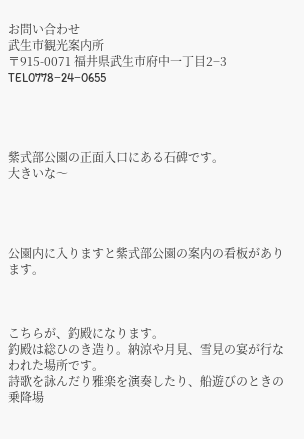お問い合わせ
武生市観光案内所
〒915-0071 福井県武生市府中一丁目2−3
TEL0778−24−0655




紫式部公園の正面入口にある石碑です。
大きいな〜




公園内に入りますと紫式部公園の案内の看板があります。



こちらが、釣殿になります。
釣殿は総ひのき造り。納涼や月見、雪見の宴が行なわれた場所です。
詩歌を詠んだり雅楽を演奏したり、船遊びのときの乗降場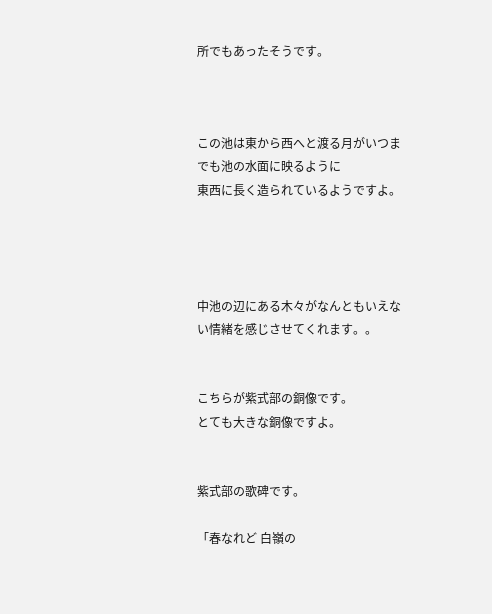所でもあったそうです。



この池は東から西へと渡る月がいつまでも池の水面に映るように
東西に長く造られているようですよ。




中池の辺にある木々がなんともいえない情緒を感じさせてくれます。。


こちらが紫式部の銅像です。
とても大きな銅像ですよ。


紫式部の歌碑です。

「春なれど 白嶺の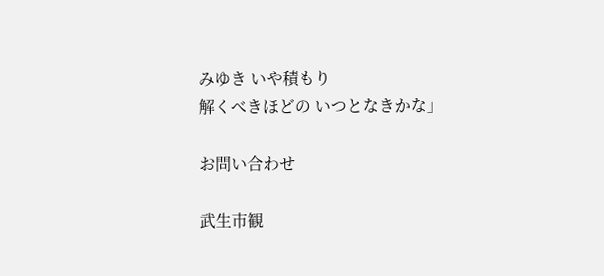みゆき いや積もり
解くべきほどの いつとなきかな」

お問い合わせ

武生市観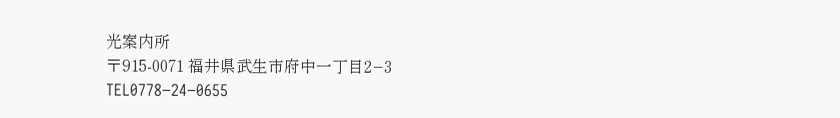光案内所
〒915-0071 福井県武生市府中一丁目2−3
TEL0778−24−0655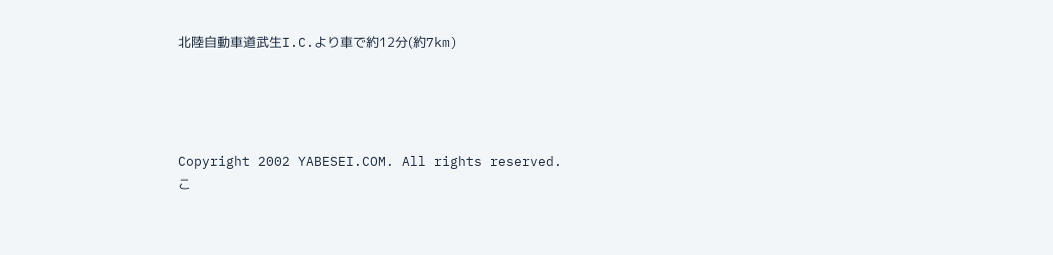北陸自動車道武生I.C.より車で約12分(約7km)




Copyright 2002 YABESEI.COM. All rights reserved.
こ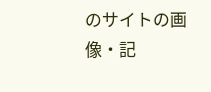のサイトの画像・記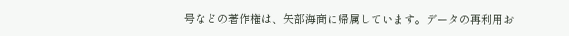号などの著作権は、矢部海商に帰属しています。データの再利用お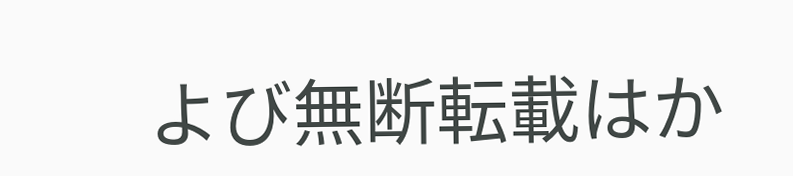よび無断転載はか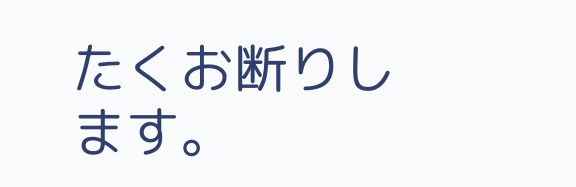たくお断りします。